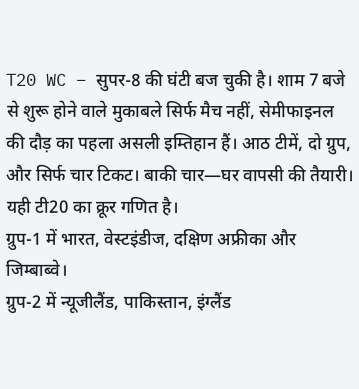T20 WC – सुपर-8 की घंटी बज चुकी है। शाम 7 बजे से शुरू होने वाले मुकाबले सिर्फ मैच नहीं, सेमीफाइनल की दौड़ का पहला असली इम्तिहान हैं। आठ टीमें, दो ग्रुप, और सिर्फ चार टिकट। बाकी चार—घर वापसी की तैयारी। यही टी20 का क्रूर गणित है।
ग्रुप-1 में भारत, वेस्टइंडीज, दक्षिण अफ्रीका और जिम्बाब्वे।
ग्रुप-2 में न्यूजीलैंड, पाकिस्तान, इंग्लैंड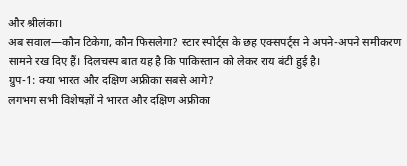और श्रीलंका।
अब सवाल—कौन टिकेगा, कौन फिसलेगा? स्टार स्पोर्ट्स के छह एक्सपर्ट्स ने अपने-अपने समीकरण सामने रख दिए हैं। दिलचस्प बात यह है कि पाकिस्तान को लेकर राय बंटी हुई है।
ग्रुप-1: क्या भारत और दक्षिण अफ्रीका सबसे आगे?
लगभग सभी विशेषज्ञों ने भारत और दक्षिण अफ्रीका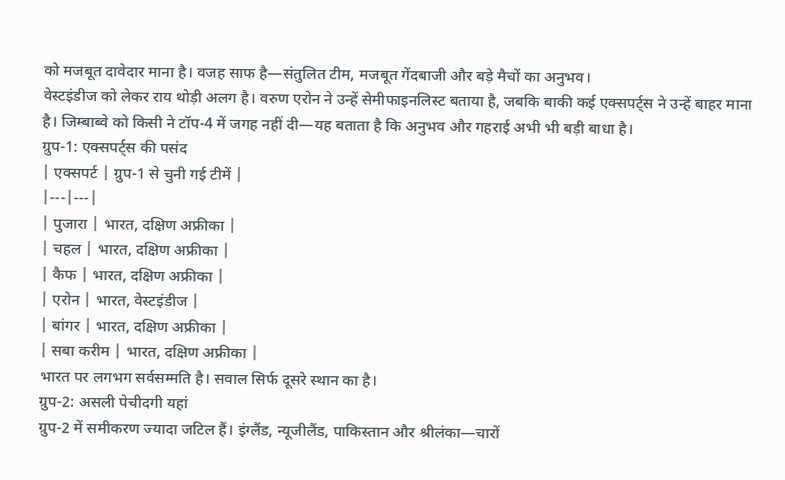को मजबूत दावेदार माना है। वजह साफ है—संतुलित टीम, मजबूत गेंदबाजी और बड़े मैचों का अनुभव।
वेस्टइंडीज को लेकर राय थोड़ी अलग है। वरुण एरोन ने उन्हें सेमीफाइनलिस्ट बताया है, जबकि बाकी कई एक्सपर्ट्स ने उन्हें बाहर माना है। जिम्बाब्वे को किसी ने टॉप-4 में जगह नहीं दी—यह बताता है कि अनुभव और गहराई अभी भी बड़ी बाधा है।
ग्रुप-1: एक्सपर्ट्स की पसंद
| एक्सपर्ट | ग्रुप-1 से चुनी गई टीमें |
|---|---|
| पुजारा | भारत, दक्षिण अफ्रीका |
| चहल | भारत, दक्षिण अफ्रीका |
| कैफ | भारत, दक्षिण अफ्रीका |
| एरोन | भारत, वेस्टइंडीज |
| बांगर | भारत, दक्षिण अफ्रीका |
| सबा करीम | भारत, दक्षिण अफ्रीका |
भारत पर लगभग सर्वसम्मति है। सवाल सिर्फ दूसरे स्थान का है।
ग्रुप-2: असली पेचीदगी यहां
ग्रुप-2 में समीकरण ज्यादा जटिल हैं। इंग्लैंड, न्यूजीलैंड, पाकिस्तान और श्रीलंका—चारों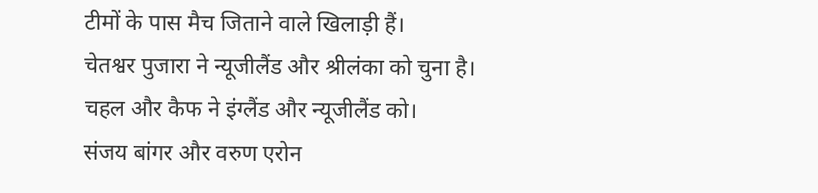टीमों के पास मैच जिताने वाले खिलाड़ी हैं।
चेतश्वर पुजारा ने न्यूजीलैंड और श्रीलंका को चुना है।
चहल और कैफ ने इंग्लैंड और न्यूजीलैंड को।
संजय बांगर और वरुण एरोन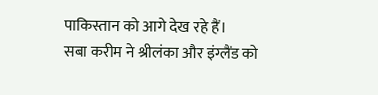पाकिस्तान को आगे देख रहे हैं।
सबा करीम ने श्रीलंका और इंग्लैंड को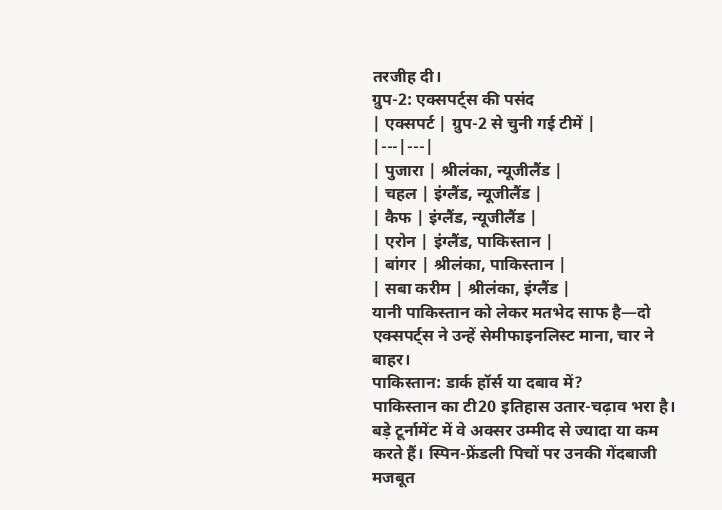तरजीह दी।
ग्रुप-2: एक्सपर्ट्स की पसंद
| एक्सपर्ट | ग्रुप-2 से चुनी गई टीमें |
|---|---|
| पुजारा | श्रीलंका, न्यूजीलैंड |
| चहल | इंग्लैंड, न्यूजीलैंड |
| कैफ | इंग्लैंड, न्यूजीलैंड |
| एरोन | इंग्लैंड, पाकिस्तान |
| बांगर | श्रीलंका, पाकिस्तान |
| सबा करीम | श्रीलंका, इंग्लैंड |
यानी पाकिस्तान को लेकर मतभेद साफ है—दो एक्सपर्ट्स ने उन्हें सेमीफाइनलिस्ट माना, चार ने बाहर।
पाकिस्तान: डार्क हॉर्स या दबाव में?
पाकिस्तान का टी20 इतिहास उतार-चढ़ाव भरा है। बड़े टूर्नामेंट में वे अक्सर उम्मीद से ज्यादा या कम करते हैं। स्पिन-फ्रेंडली पिचों पर उनकी गेंदबाजी मजबूत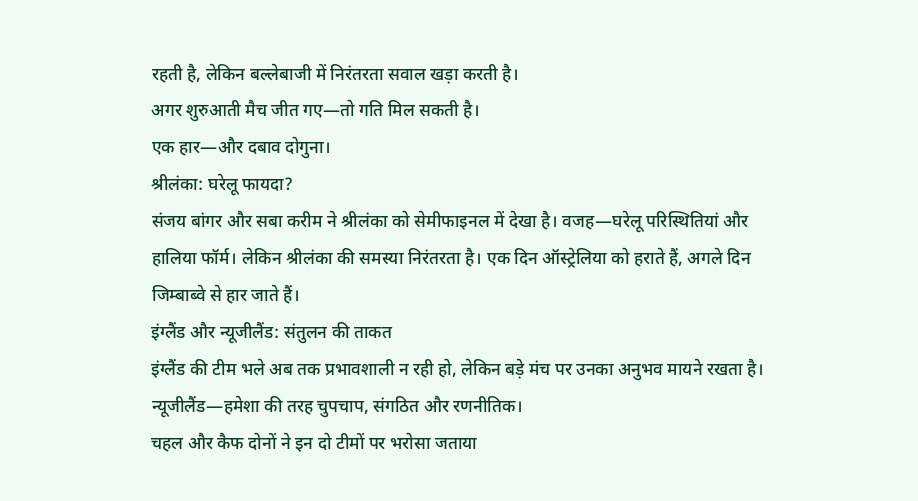रहती है, लेकिन बल्लेबाजी में निरंतरता सवाल खड़ा करती है।
अगर शुरुआती मैच जीत गए—तो गति मिल सकती है।
एक हार—और दबाव दोगुना।
श्रीलंका: घरेलू फायदा?
संजय बांगर और सबा करीम ने श्रीलंका को सेमीफाइनल में देखा है। वजह—घरेलू परिस्थितियां और हालिया फॉर्म। लेकिन श्रीलंका की समस्या निरंतरता है। एक दिन ऑस्ट्रेलिया को हराते हैं, अगले दिन जिम्बाब्वे से हार जाते हैं।
इंग्लैंड और न्यूजीलैंड: संतुलन की ताकत
इंग्लैंड की टीम भले अब तक प्रभावशाली न रही हो, लेकिन बड़े मंच पर उनका अनुभव मायने रखता है। न्यूजीलैंड—हमेशा की तरह चुपचाप, संगठित और रणनीतिक।
चहल और कैफ दोनों ने इन दो टीमों पर भरोसा जताया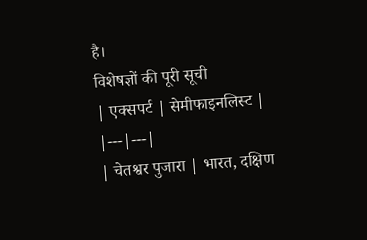है।
विशेषज्ञों की पूरी सूची
| एक्सपर्ट | सेमीफाइनलिस्ट |
|---|---|
| चेतश्वर पुजारा | भारत, दक्षिण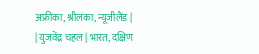अफ्रीका, श्रीलंका, न्यूजीलैंड |
| युजवेंद्र चहल | भारत, दक्षिण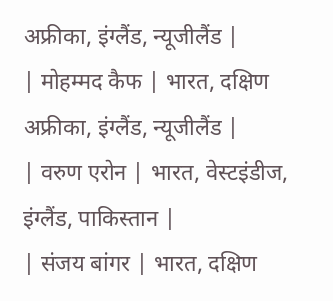अफ्रीका, इंग्लैंड, न्यूजीलैंड |
| मोहम्मद कैफ | भारत, दक्षिण अफ्रीका, इंग्लैंड, न्यूजीलैंड |
| वरुण एरोन | भारत, वेस्टइंडीज, इंग्लैंड, पाकिस्तान |
| संजय बांगर | भारत, दक्षिण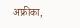अफ्रीका,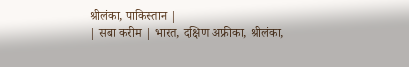श्रीलंका, पाकिस्तान |
| सबा करीम | भारत, दक्षिण अफ्रीका, श्रीलंका,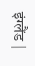इंग्लैंड |